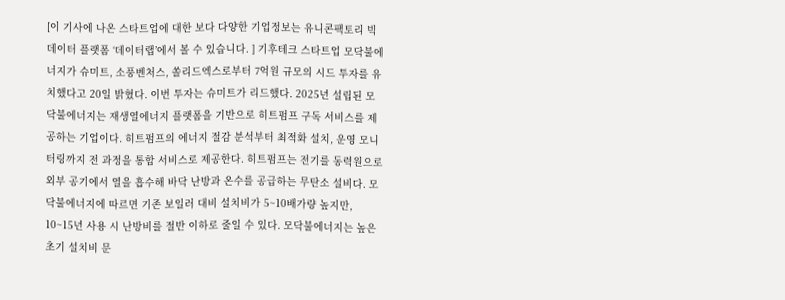[이 기사에 나온 스타트업에 대한 보다 다양한 기업정보는 유니콘팩토리 빅데이터 플랫폼 ‘데이터랩’에서 볼 수 있습니다. ] 기후테크 스타트업 모닥불에너지가 슈미트, 소풍벤처스, 쏠리드엑스로부터 7억원 규모의 시드 투자를 유치했다고 20일 밝혔다. 이번 투자는 슈미트가 리드했다. 2025년 설립된 모닥불에너지는 재생열에너지 플랫폼을 기반으로 히트펌프 구독 서비스를 제공하는 기업이다. 히트펌프의 에너지 절감 분석부터 최적화 설치, 운영 모니터링까지 전 과정을 통합 서비스로 제공한다. 히트펌프는 전기를 동력원으로 외부 공기에서 열을 흡수해 바닥 난방과 온수를 공급하는 무탄소 설비다. 모닥불에너지에 따르면 기존 보일러 대비 설치비가 5~10배가량 높지만, 10~15년 사용 시 난방비를 절반 이하로 줄일 수 있다. 모닥불에너지는 높은 초기 설치비 문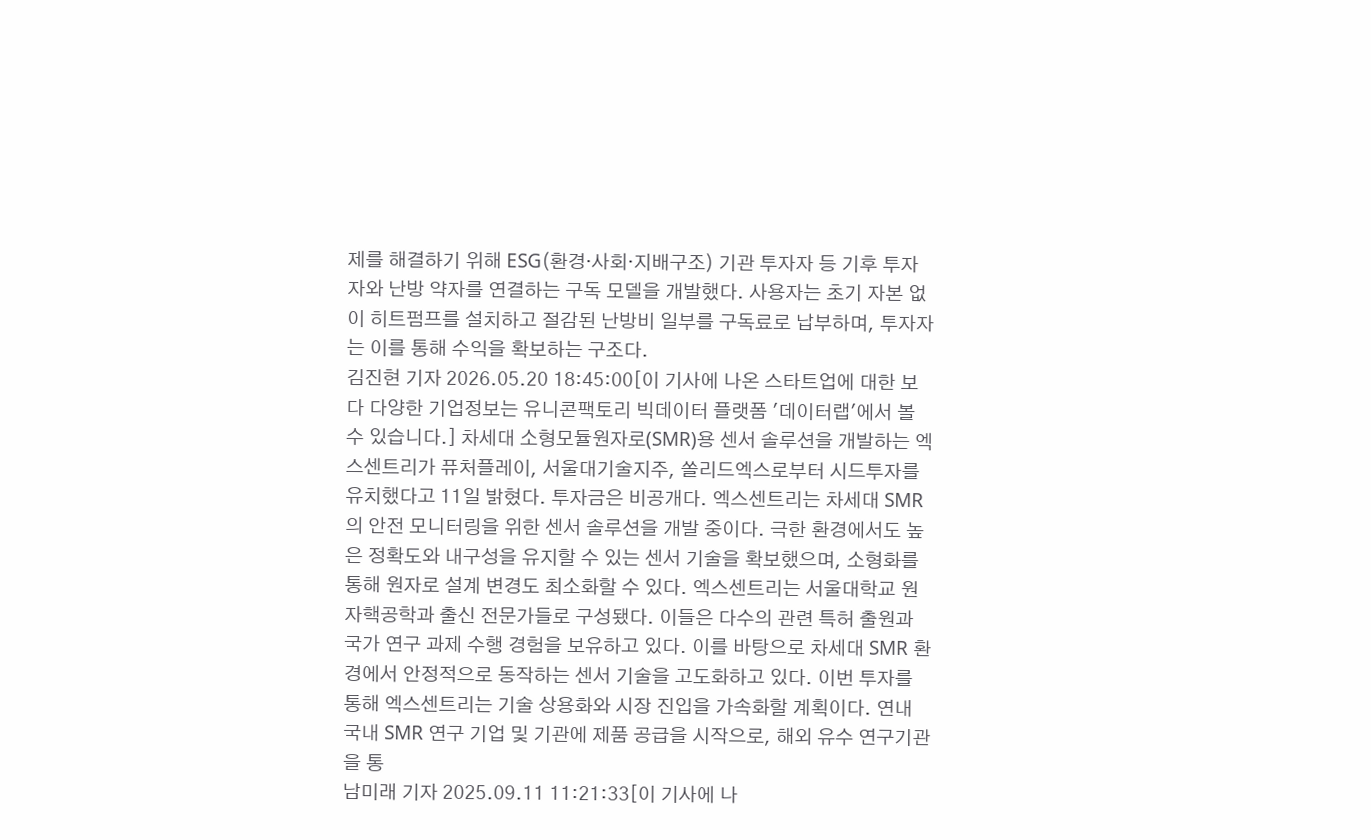제를 해결하기 위해 ESG(환경·사회·지배구조) 기관 투자자 등 기후 투자자와 난방 약자를 연결하는 구독 모델을 개발했다. 사용자는 초기 자본 없이 히트펌프를 설치하고 절감된 난방비 일부를 구독료로 납부하며, 투자자는 이를 통해 수익을 확보하는 구조다.
김진현 기자 2026.05.20 18:45:00[이 기사에 나온 스타트업에 대한 보다 다양한 기업정보는 유니콘팩토리 빅데이터 플랫폼 '데이터랩'에서 볼 수 있습니다.] 차세대 소형모듈원자로(SMR)용 센서 솔루션을 개발하는 엑스센트리가 퓨처플레이, 서울대기술지주, 쏠리드엑스로부터 시드투자를 유치했다고 11일 밝혔다. 투자금은 비공개다. 엑스센트리는 차세대 SMR의 안전 모니터링을 위한 센서 솔루션을 개발 중이다. 극한 환경에서도 높은 정확도와 내구성을 유지할 수 있는 센서 기술을 확보했으며, 소형화를 통해 원자로 설계 변경도 최소화할 수 있다. 엑스센트리는 서울대학교 원자핵공학과 출신 전문가들로 구성됐다. 이들은 다수의 관련 특허 출원과 국가 연구 과제 수행 경험을 보유하고 있다. 이를 바탕으로 차세대 SMR 환경에서 안정적으로 동작하는 센서 기술을 고도화하고 있다. 이번 투자를 통해 엑스센트리는 기술 상용화와 시장 진입을 가속화할 계획이다. 연내 국내 SMR 연구 기업 및 기관에 제품 공급을 시작으로, 해외 유수 연구기관을 통
남미래 기자 2025.09.11 11:21:33[이 기사에 나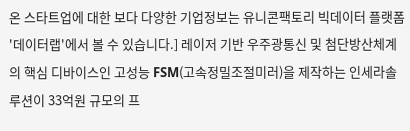온 스타트업에 대한 보다 다양한 기업정보는 유니콘팩토리 빅데이터 플랫폼 '데이터랩'에서 볼 수 있습니다.] 레이저 기반 우주광통신 및 첨단방산체계의 핵심 디바이스인 고성능 FSM(고속정밀조절미러)을 제작하는 인세라솔루션이 33억원 규모의 프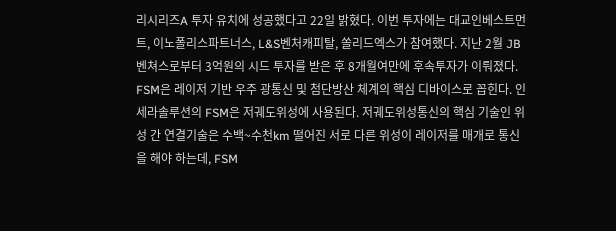리시리즈A 투자 유치에 성공했다고 22일 밝혔다. 이번 투자에는 대교인베스트먼트, 이노폴리스파트너스, L&S벤처캐피탈, 쏠리드엑스가 참여했다. 지난 2월 JB벤쳐스로부터 3억원의 시드 투자를 받은 후 8개월여만에 후속투자가 이뤄졌다. FSM은 레이저 기반 우주 광통신 및 첨단방산 체계의 핵심 디바이스로 꼽힌다. 인세라솔루션의 FSM은 저궤도위성에 사용된다. 저궤도위성통신의 핵심 기술인 위성 간 연결기술은 수백~수천km 떨어진 서로 다른 위성이 레이저를 매개로 통신을 해야 하는데, FSM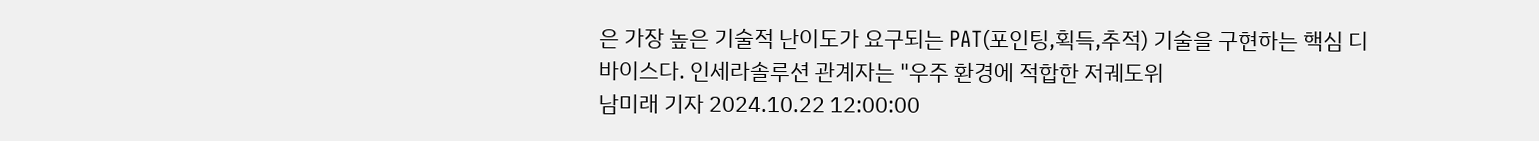은 가장 높은 기술적 난이도가 요구되는 PAT(포인팅,획득,추적) 기술을 구현하는 핵심 디바이스다. 인세라솔루션 관계자는 "우주 환경에 적합한 저궤도위
남미래 기자 2024.10.22 12:00:00